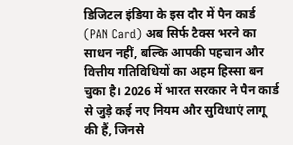डिजिटल इंडिया के इस दौर में पैन कार्ड (PAN Card) अब सिर्फ टैक्स भरने का साधन नहीं, बल्कि आपकी पहचान और वित्तीय गतिविधियों का अहम हिस्सा बन चुका है। 2026 में भारत सरकार ने पैन कार्ड से जुड़े कई नए नियम और सुविधाएं लागू की हैं, जिनसे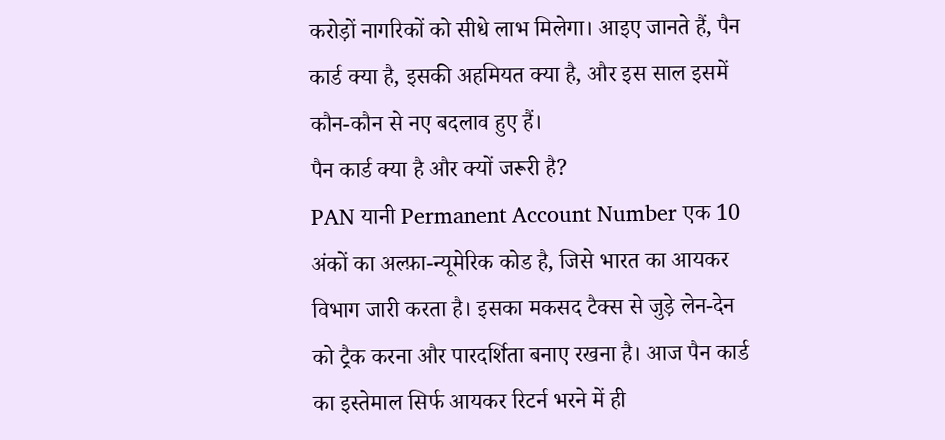करोड़ों नागरिकों को सीधे लाभ मिलेगा। आइए जानते हैं, पैन कार्ड क्या है, इसकी अहमियत क्या है, और इस साल इसमें कौन-कौन से नए बदलाव हुए हैं।
पैन कार्ड क्या है और क्यों जरूरी है?
PAN यानी Permanent Account Number एक 10 अंकों का अल्फ़ा-न्यूमेरिक कोड है, जिसे भारत का आयकर विभाग जारी करता है। इसका मकसद टैक्स से जुड़े लेन-देन को ट्रैक करना और पारदर्शिता बनाए रखना है। आज पैन कार्ड का इस्तेमाल सिर्फ आयकर रिटर्न भरने में ही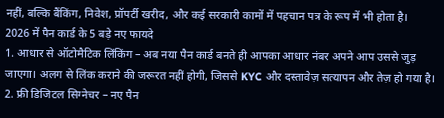नहीं, बल्कि बैंकिंग, निवेश, प्रॉपर्टी खरीद, और कई सरकारी कामों में पहचान पत्र के रूप में भी होता है।
2026 में पैन कार्ड के 5 बड़े नए फायदे
1. आधार से ऑटोमैटिक लिंकिंग – अब नया पैन कार्ड बनते ही आपका आधार नंबर अपने आप उससे जुड़ जाएगा। अलग से लिंक कराने की जरूरत नहीं होगी, जिससे KYC और दस्तावेज़ सत्यापन और तेज़ हो गया है।
2. फ्री डिजिटल सिग्नेचर – नए पैन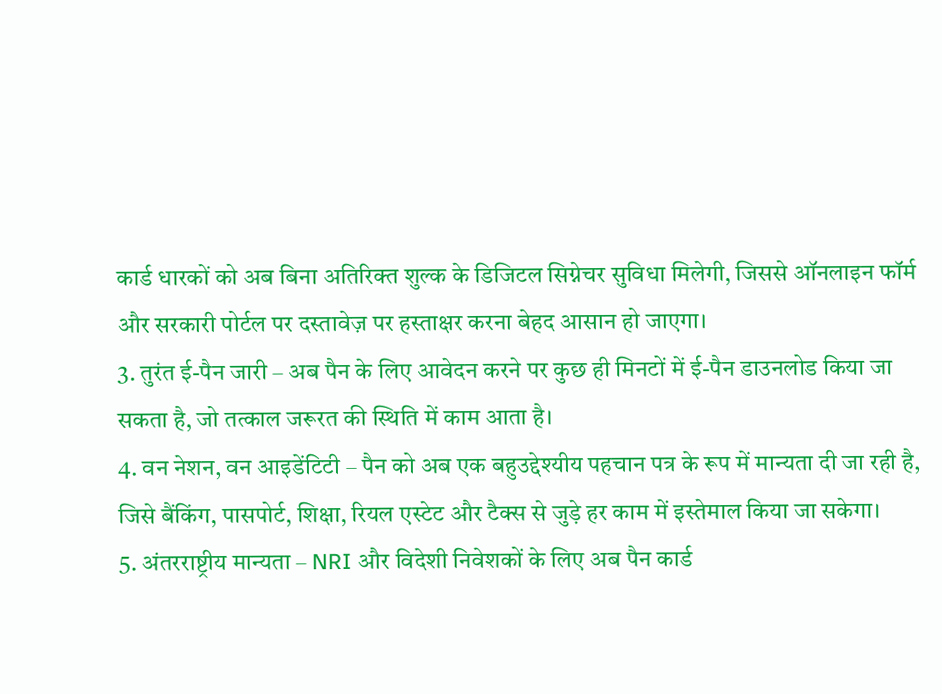कार्ड धारकों को अब बिना अतिरिक्त शुल्क के डिजिटल सिग्नेचर सुविधा मिलेगी, जिससे ऑनलाइन फॉर्म और सरकारी पोर्टल पर दस्तावेज़ पर हस्ताक्षर करना बेहद आसान हो जाएगा।
3. तुरंत ई-पैन जारी – अब पैन के लिए आवेदन करने पर कुछ ही मिनटों में ई-पैन डाउनलोड किया जा सकता है, जो तत्काल जरूरत की स्थिति में काम आता है।
4. वन नेशन, वन आइडेंटिटी – पैन को अब एक बहुउद्देश्यीय पहचान पत्र के रूप में मान्यता दी जा रही है, जिसे बैंकिंग, पासपोर्ट, शिक्षा, रियल एस्टेट और टैक्स से जुड़े हर काम में इस्तेमाल किया जा सकेगा।
5. अंतरराष्ट्रीय मान्यता – NRI और विदेशी निवेशकों के लिए अब पैन कार्ड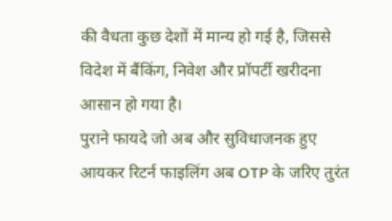की वैधता कुछ देशों में मान्य हो गई है, जिससे विदेश में बैंकिंग, निवेश और प्रॉपर्टी खरीदना आसान हो गया है।
पुराने फायदे जो अब और सुविधाजनक हुए
आयकर रिटर्न फाइलिंग अब OTP के जरिए तुरंत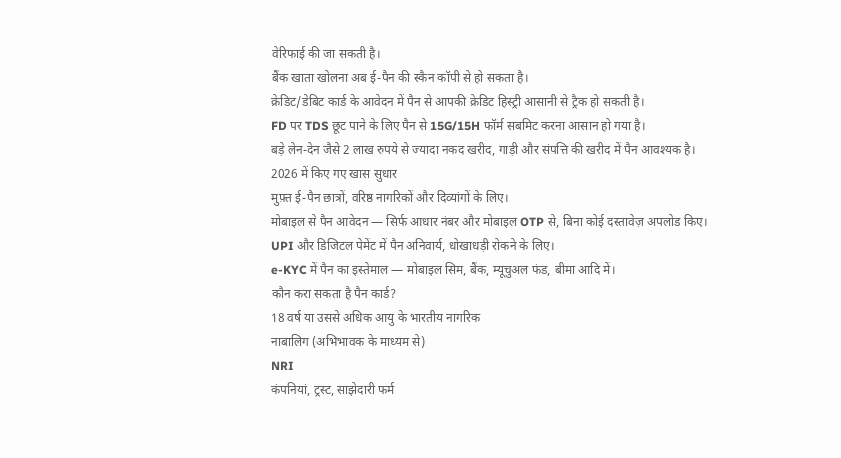वेरिफाई की जा सकती है।
बैंक खाता खोलना अब ई-पैन की स्कैन कॉपी से हो सकता है।
क्रेडिट/डेबिट कार्ड के आवेदन में पैन से आपकी क्रेडिट हिस्ट्री आसानी से ट्रैक हो सकती है।
FD पर TDS छूट पाने के लिए पैन से 15G/15H फॉर्म सबमिट करना आसान हो गया है।
बड़े लेन-देन जैसे 2 लाख रुपये से ज्यादा नकद खरीद, गाड़ी और संपत्ति की खरीद में पैन आवश्यक है।
2026 में किए गए खास सुधार
मुफ़्त ई-पैन छात्रों, वरिष्ठ नागरिकों और दिव्यांगों के लिए।
मोबाइल से पैन आवेदन — सिर्फ आधार नंबर और मोबाइल OTP से, बिना कोई दस्तावेज़ अपलोड किए।
UPI और डिजिटल पेमेंट में पैन अनिवार्य, धोखाधड़ी रोकने के लिए।
e-KYC में पैन का इस्तेमाल — मोबाइल सिम, बैंक, म्यूचुअल फंड, बीमा आदि में।
कौन करा सकता है पैन कार्ड?
18 वर्ष या उससे अधिक आयु के भारतीय नागरिक
नाबालिग (अभिभावक के माध्यम से)
NRI
कंपनियां, ट्रस्ट, साझेदारी फर्म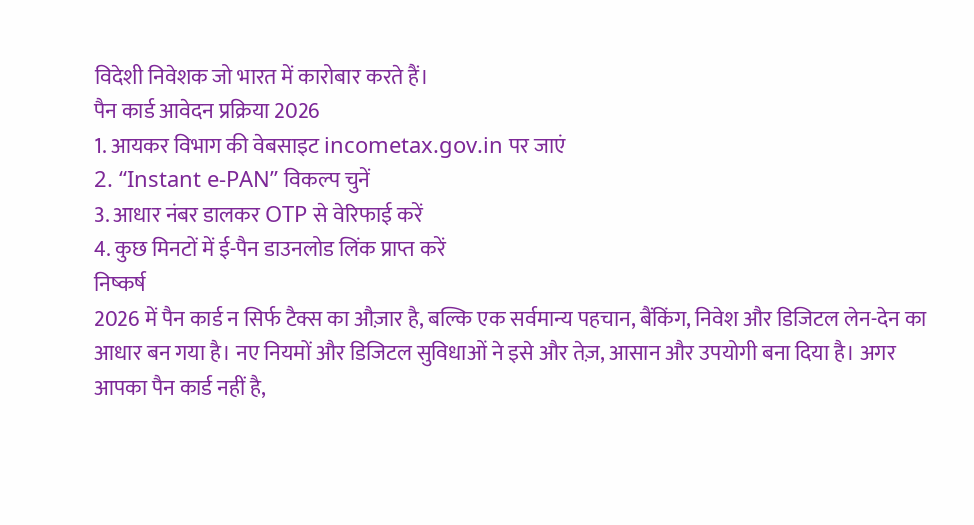विदेशी निवेशक जो भारत में कारोबार करते हैं।
पैन कार्ड आवेदन प्रक्रिया 2026
1. आयकर विभाग की वेबसाइट incometax.gov.in पर जाएं
2. “Instant e-PAN” विकल्प चुनें
3. आधार नंबर डालकर OTP से वेरिफाई करें
4. कुछ मिनटों में ई-पैन डाउनलोड लिंक प्राप्त करें
निष्कर्ष
2026 में पैन कार्ड न सिर्फ टैक्स का औज़ार है, बल्कि एक सर्वमान्य पहचान, बैंकिंग, निवेश और डिजिटल लेन-देन का आधार बन गया है। नए नियमों और डिजिटल सुविधाओं ने इसे और तेज़, आसान और उपयोगी बना दिया है। अगर आपका पैन कार्ड नहीं है,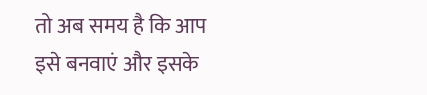तो अब समय है कि आप इसे बनवाएं और इसके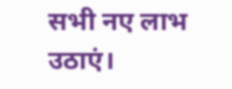सभी नए लाभ उठाएं।